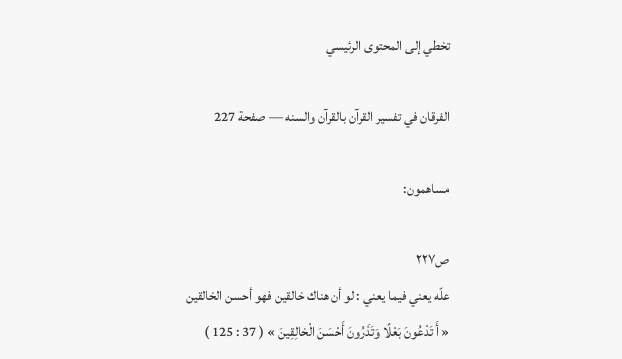تخطي إلى المحتوى الرئيسي

الفرقان في تفسير القرآن بالقرآن والسنه — صفحة 227

مساهمون:

ص٢٢٧
علّه يعني فيما يعني : لو أن هناك خالقين فهو أحسن الخالقين
« أَ تَدْعُونَ بَعْلًا وَتَذَرُونَ أَحْسَنَ الْخالِقِينَ » ( 37 : 125 )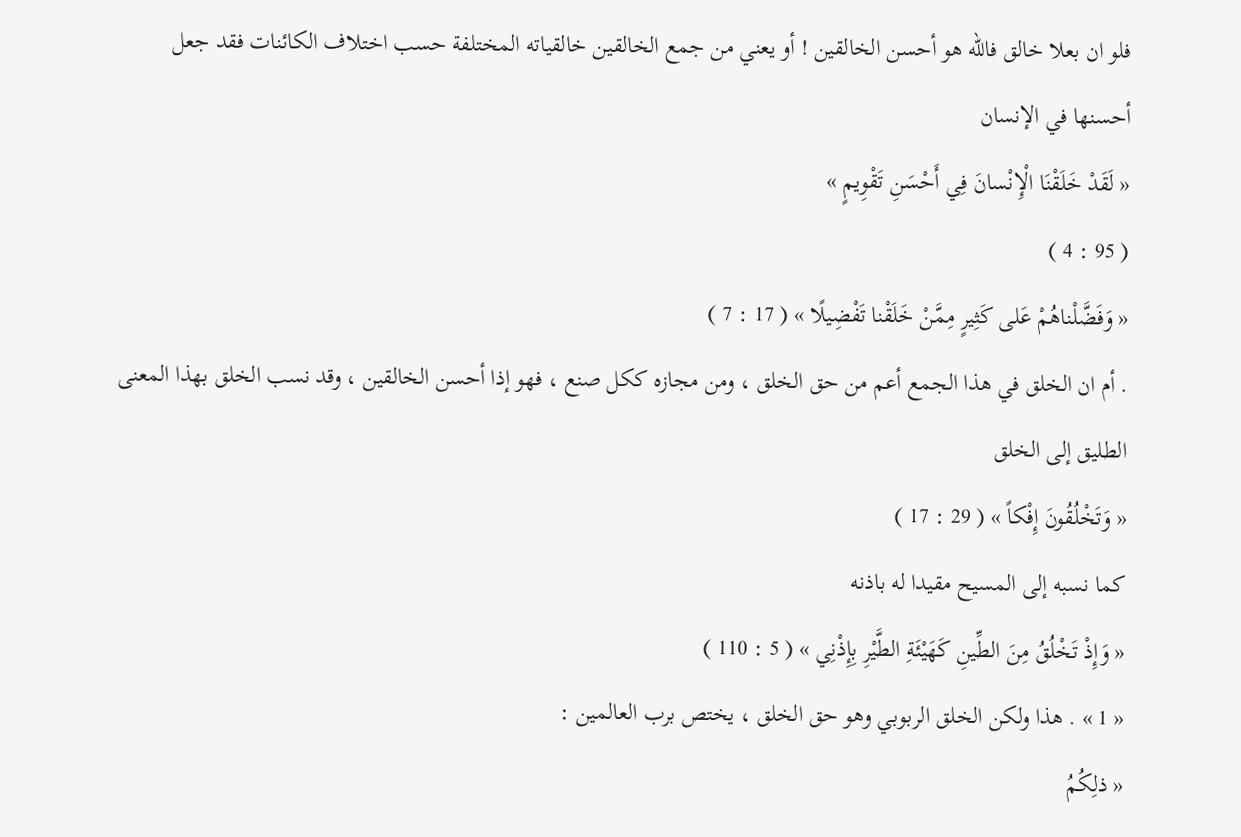فلو ان بعلا خالق فاللّه هو أحسن الخالقين ! أو يعني من جمع الخالقين خالقياته المختلفة حسب اختلاف الكائنات فقد جعل أحسنها في الإنسان
« لَقَدْ خَلَقْنَا الْإِنْسانَ فِي أَحْسَنِ تَقْوِيمٍ »
( 95 : 4 )
« وَفَضَّلْناهُمْ عَلى كَثِيرٍ مِمَّنْ خَلَقْنا تَفْضِيلًا » ( 17 : 7 )
. أم ان الخلق في هذا الجمع أعم من حق الخلق ، ومن مجازه ككل صنع ، فهو إذا أحسن الخالقين ، وقد نسب الخلق بهذا المعنى الطليق إلى الخلق
« وَتَخْلُقُونَ إِفْكاً » ( 29 : 17 )
كما نسبه إلى المسيح مقيدا له باذنه
« وَإِذْ تَخْلُقُ مِنَ الطِّينِ كَهَيْئَةِ الطَّيْرِ بِإِذْنِي » ( 5 : 110 )
« 1 » . هذا ولكن الخلق الربوبي وهو حق الخلق ، يختص برب العالمين :
« ذلِكُمُ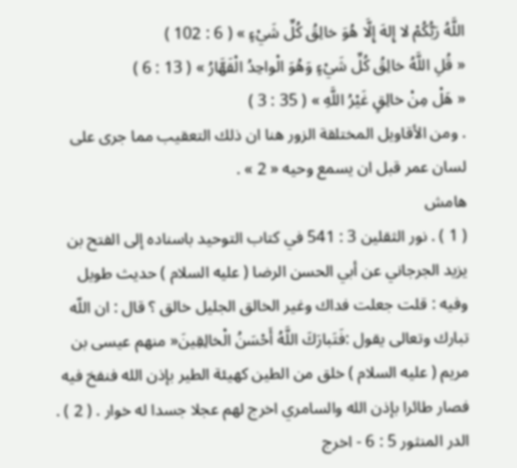اللَّهُ رَبُّكُمْ لا إِلهَ إِلَّا هُوَ خالِقُ كُلِّ شَيْءٍ » ( 6 : 102 )
« قُلِ اللَّهُ خالِقُ كُلِّ شَيْءٍ وَهُوَ الْواحِدُ الْقَهَّارُ » ( 13 : 6 )
« هَلْ مِنْ خالِقٍ غَيْرُ اللَّهِ » ( 35 : 3 )
. ومن الأقاويل المختلقة الزور هنا ان ذلك التعقيب مما جرى على لسان عمر قبل ان يسمع وحيه « 2 » .
هامش
( 1 ) . نور الثقلين 3 : 541 في كتاب التوحيد باسناده إلى الفتح بن يزيد الجرجاني عن أبي الحسن الرضا ( عليه السلام ) حديث طويل وفيه : قلت جعلت فداك وغير الخالق الجليل خالق ؟ قال : ان اللّه تبارك وتعالى يقول :فَتَبارَكَ اللَّهُ أَحْسَنُ الْخالِقِينَ« منهم عيسى بن مريم ( عليه السلام ) خلق من الطين كهيئة الطير بإذن الله فنفخ فيه فصار طائرا بإذن الله والسامري اخرج لهم عجلا جسدا له خوار . ( 2 ) . الدر المنثور 5 : 6 - اخرج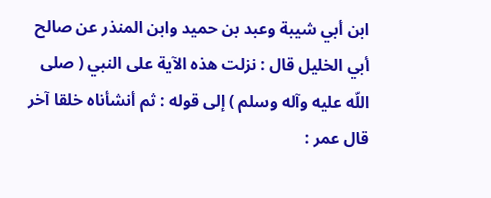ابن أبي شيبة وعبد بن حميد وابن المنذر عن صالح أبي الخليل قال : نزلت هذه الآية على النبي ( صلى اللّه عليه وآله وسلم ) إلى قوله : ثم أنشأناه خلقا آخر قال عمر :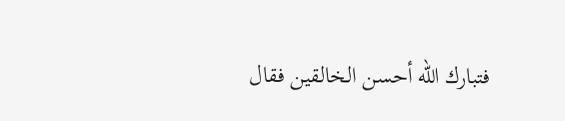فتبارك اللّه أحسن الخالقين فقال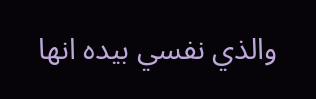والذي نفسي بيده انها